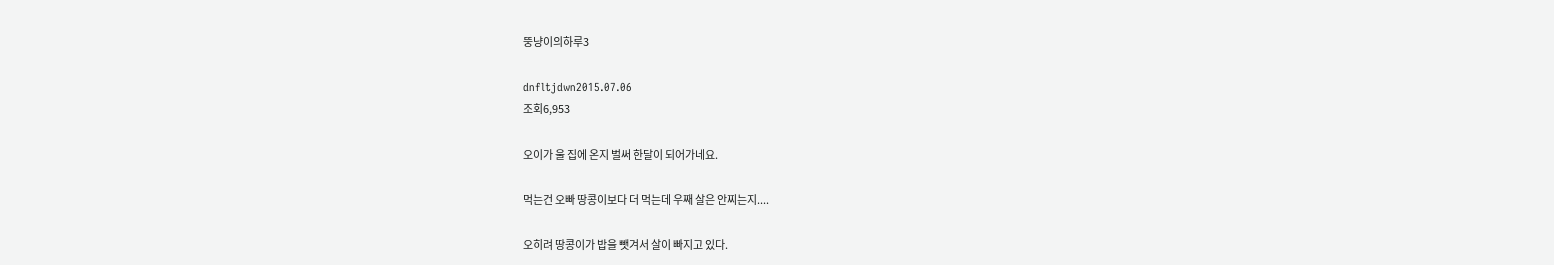뚱냥이의하루3

dnfltjdwn2015.07.06
조회6,953

오이가 울 집에 온지 벌써 한달이 되어가네요.

먹는건 오빠 땅콩이보다 더 먹는데 우째 살은 안찌는지....

오히려 땅콩이가 밥을 뺏겨서 살이 빠지고 있다.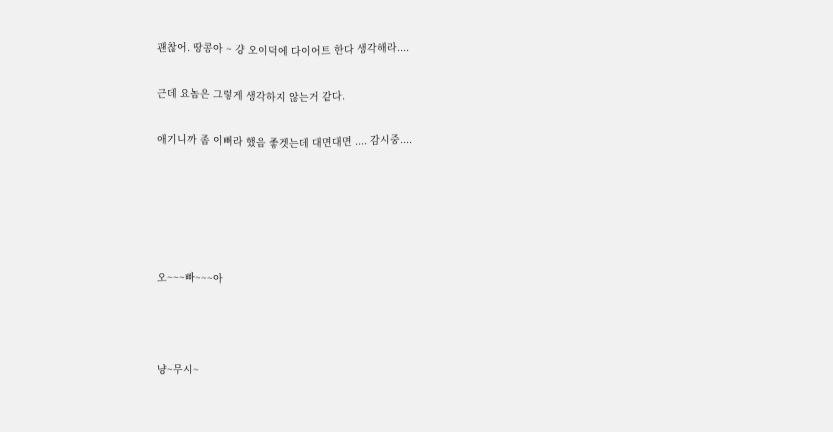괜찮어. 땅콩아 ~ 걍 오이덕에 다이어트 한다 생각해라....

근데 요놈은 그렇게 생각하지 않는거 같다.

애기니까 좀 이뻐라 했음 좋겟는데 대면대면 .... 감시중....





오~~~빠~~~아



냥~무시~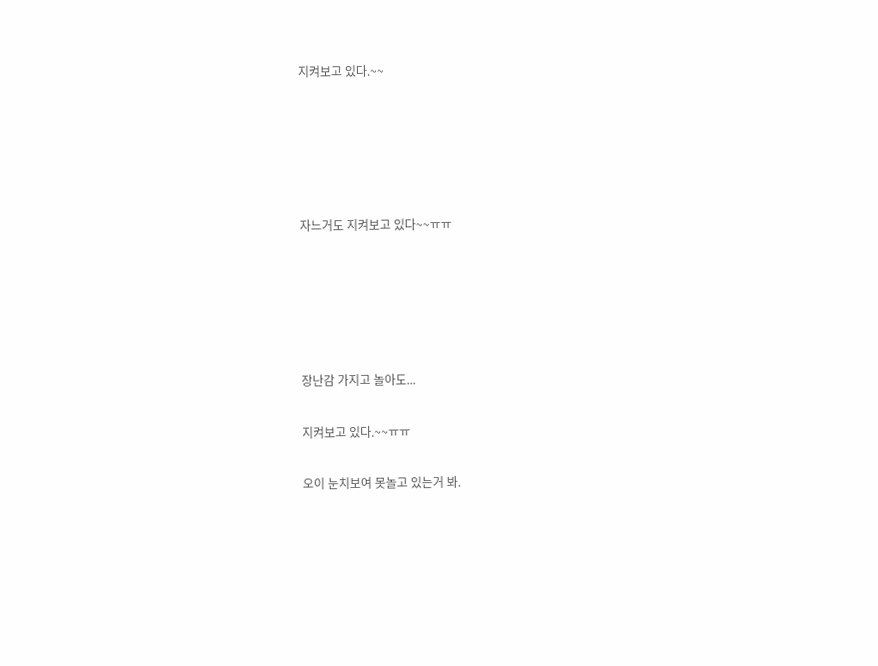지켜보고 있다.~~





자느거도 지켜보고 있다~~ㅠㅠ





장난감 가지고 놀아도...

지켜보고 있다.~~ㅠㅠ

오이 눈치보여 못놀고 있는거 봐.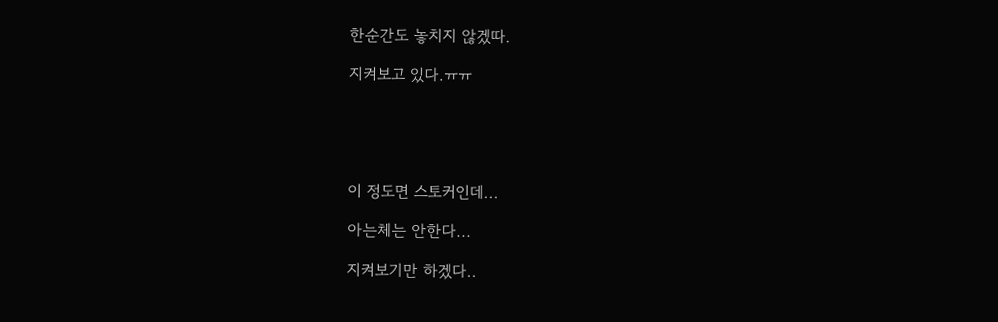한순간도 놓치지 않겠따.

지켜보고 있다.ㅠㅠ





이 정도면 스토커인데...

아는체는 안한다...

지켜보기만 하겠다..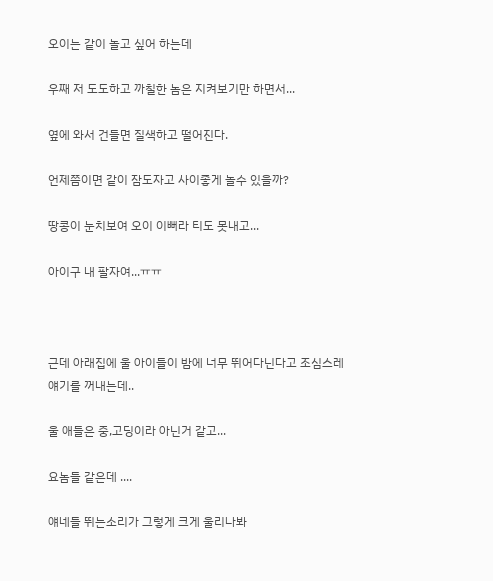오이는 같이 놀고 싶어 하는데

우째 저 도도하고 까칠한 놈은 지켜보기만 하면서...

옆에 와서 건들면 질색하고 떨어진다.

언제쯤이면 같이 잠도자고 사이좋게 놀수 있을까?

땅콩이 눈치보여 오이 이뻐라 티도 못내고...

아이구 내 팔자여...ㅠㅠ



근데 아래집에 울 아이들이 밤에 너무 뛰어다닌다고 조심스레 얘기를 꺼내는데..

울 애들은 중,고딩이라 아닌거 같고...

요놈들 같은데 ....

얘네들 뛰는소리가 그렇게 크게 울리나봐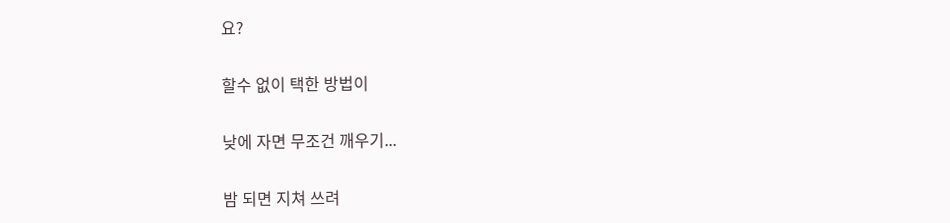요?

할수 없이 택한 방법이

낮에 자면 무조건 깨우기...

밤 되면 지쳐 쓰려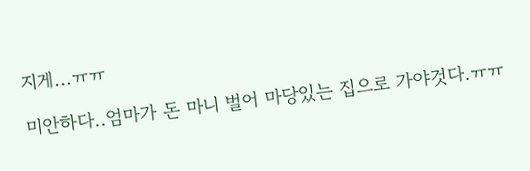지게...ㅠㅠ

미안하다..엄마가 돈 마니 벌어 마당있는 집으로 가야것다.ㅠㅠ